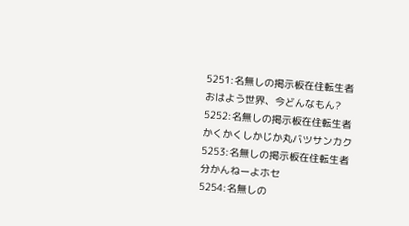5251:名無しの掲示板在住転生者
おはよう世界、今どんなもん?
5252:名無しの掲示板在住転生者
かくかくしかじか丸バツサンカク
5253:名無しの掲示板在住転生者
分かんねーよホセ
5254:名無しの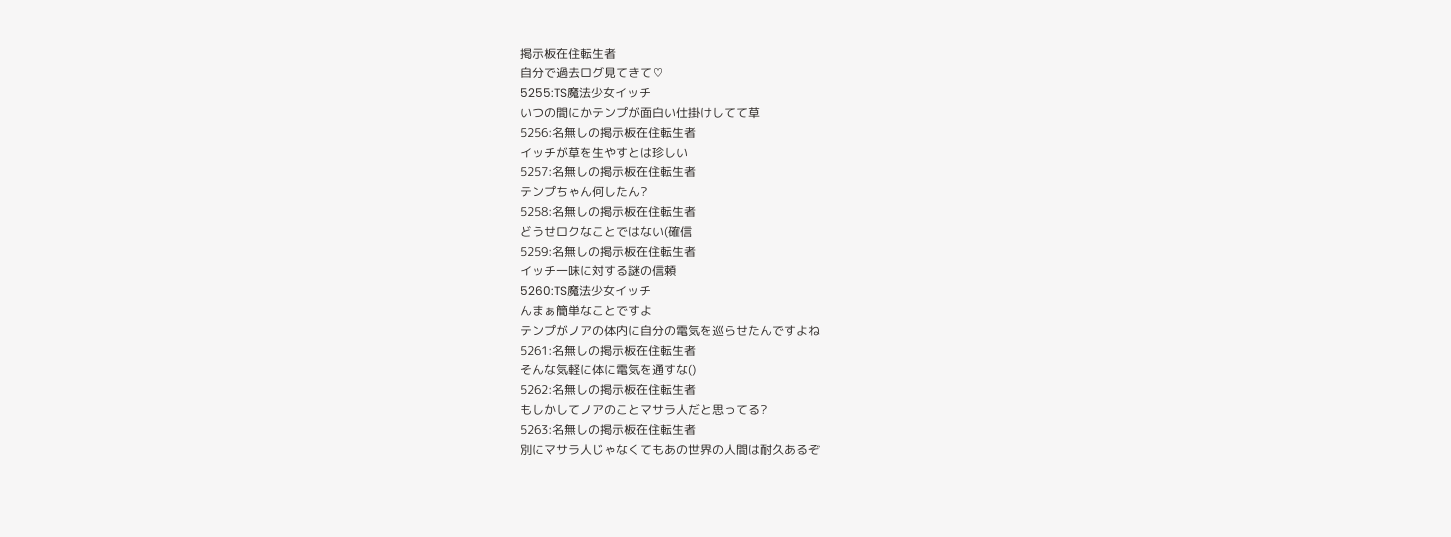掲示板在住転生者
自分で過去ログ見てきて♡
5255:TS魔法少女イッチ
いつの間にかテンプが面白い仕掛けしてて草
5256:名無しの掲示板在住転生者
イッチが草を生やすとは珍しい
5257:名無しの掲示板在住転生者
テンプちゃん何したん?
5258:名無しの掲示板在住転生者
どうせロクなことではない(確信
5259:名無しの掲示板在住転生者
イッチ一味に対する謎の信頼
5260:TS魔法少女イッチ
んまぁ簡単なことですよ
テンプがノアの体内に自分の電気を巡らせたんですよね
5261:名無しの掲示板在住転生者
そんな気軽に体に電気を通すな()
5262:名無しの掲示板在住転生者
もしかしてノアのことマサラ人だと思ってる?
5263:名無しの掲示板在住転生者
別にマサラ人じゃなくてもあの世界の人間は耐久あるぞ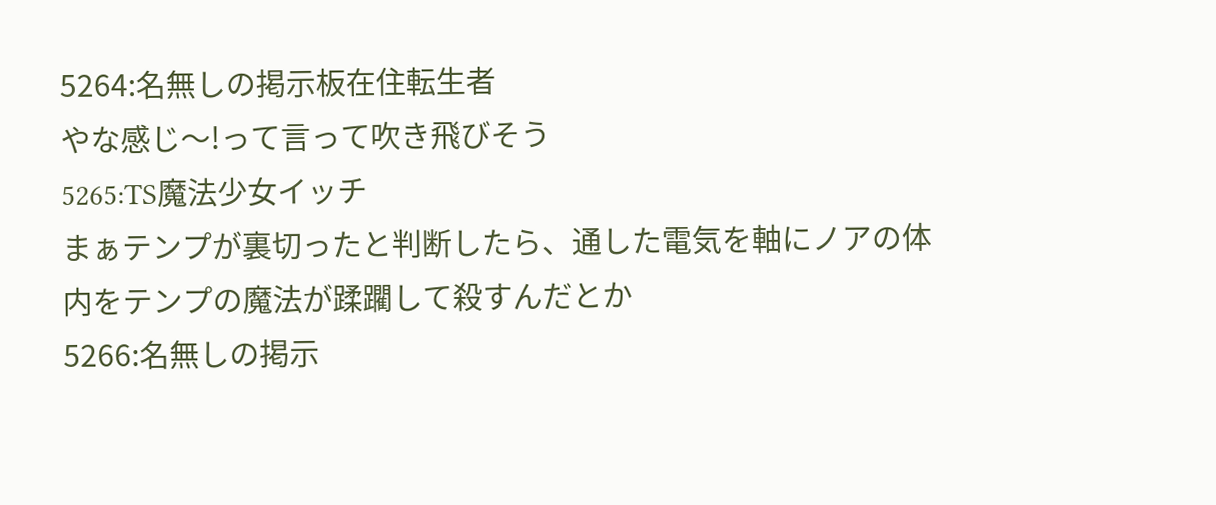5264:名無しの掲示板在住転生者
やな感じ〜!って言って吹き飛びそう
5265:TS魔法少女イッチ
まぁテンプが裏切ったと判断したら、通した電気を軸にノアの体内をテンプの魔法が蹂躙して殺すんだとか
5266:名無しの掲示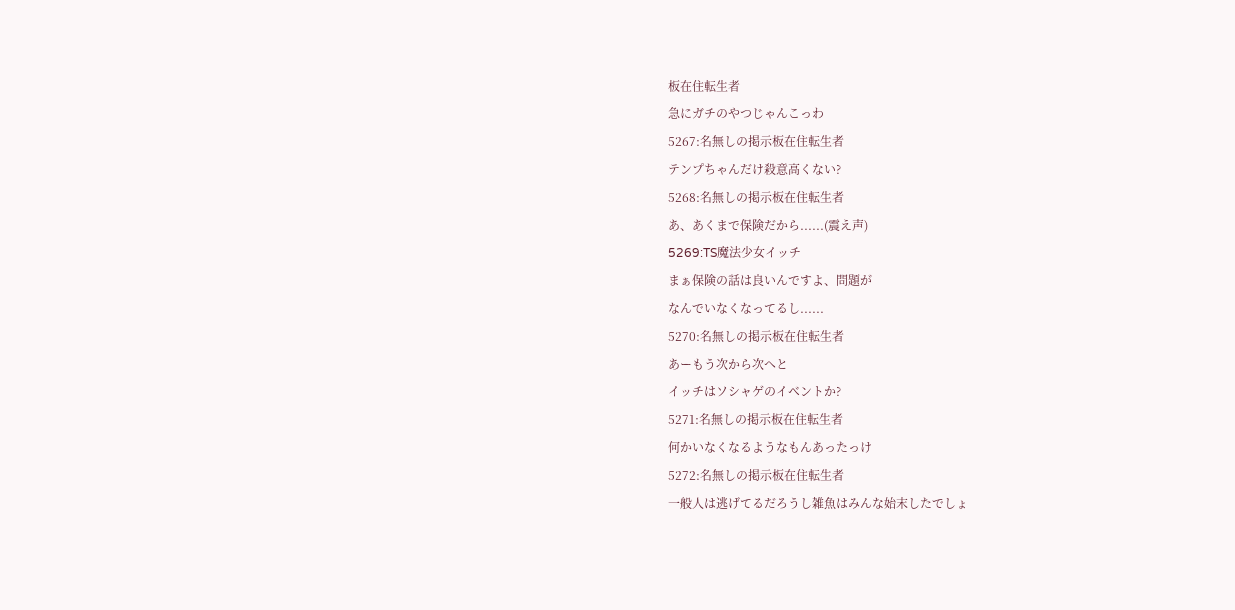板在住転生者
急にガチのやつじゃんこっわ
5267:名無しの掲示板在住転生者
テンプちゃんだけ殺意高くない?
5268:名無しの掲示板在住転生者
あ、あくまで保険だから......(震え声)
5269:TS魔法少女イッチ
まぁ保険の話は良いんですよ、問題が
なんでいなくなってるし......
5270:名無しの掲示板在住転生者
あーもう次から次へと
イッチはソシャゲのイベントか?
5271:名無しの掲示板在住転生者
何かいなくなるようなもんあったっけ
5272:名無しの掲示板在住転生者
一般人は逃げてるだろうし雑魚はみんな始末したでしょ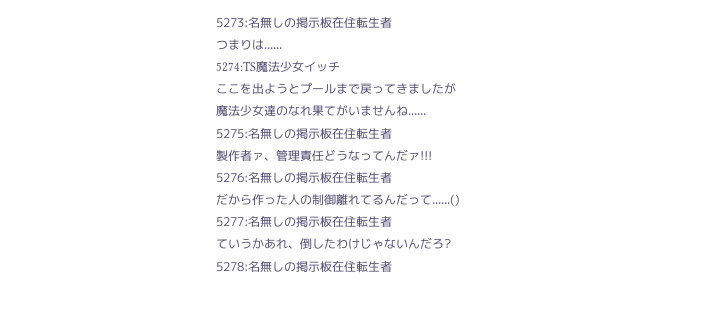5273:名無しの掲示板在住転生者
つまりは......
5274:TS魔法少女イッチ
ここを出ようとプールまで戻ってきましたが
魔法少女達のなれ果てがいませんね......
5275:名無しの掲示板在住転生者
製作者ァ、管理責任どうなってんだァ!!!
5276:名無しの掲示板在住転生者
だから作った人の制御離れてるんだって......()
5277:名無しの掲示板在住転生者
ていうかあれ、倒したわけじゃないんだろ?
5278:名無しの掲示板在住転生者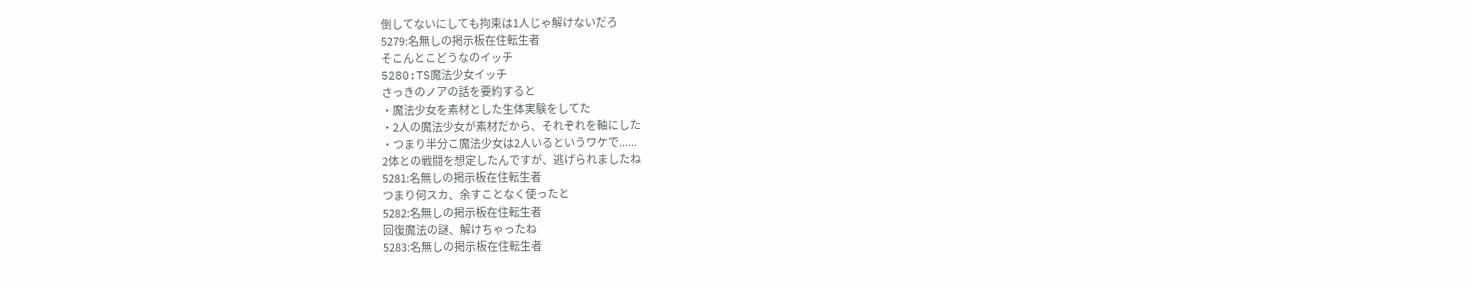倒してないにしても拘束は1人じゃ解けないだろ
5279:名無しの掲示板在住転生者
そこんとこどうなのイッチ
5280:TS魔法少女イッチ
さっきのノアの話を要約すると
・魔法少女を素材とした生体実験をしてた
・2人の魔法少女が素材だから、それぞれを軸にした
・つまり半分こ魔法少女は2人いるというワケで......
2体との戦闘を想定したんですが、逃げられましたね
5281:名無しの掲示板在住転生者
つまり何スカ、余すことなく使ったと
5282:名無しの掲示板在住転生者
回復魔法の謎、解けちゃったね
5283:名無しの掲示板在住転生者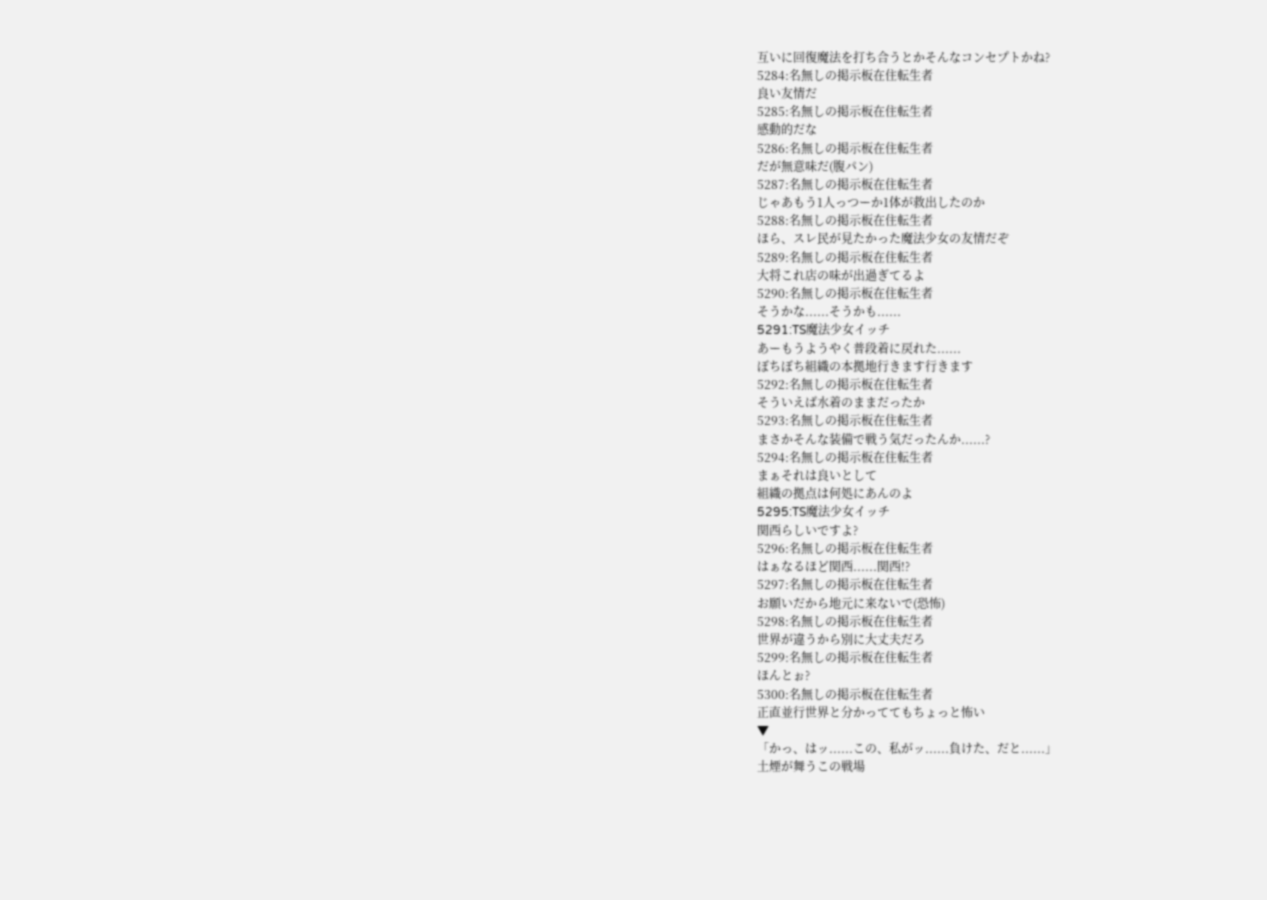互いに回復魔法を打ち合うとかそんなコンセプトかね?
5284:名無しの掲示板在住転生者
良い友情だ
5285:名無しの掲示板在住転生者
感動的だな
5286:名無しの掲示板在住転生者
だが無意味だ(腹パン)
5287:名無しの掲示板在住転生者
じゃあもう1人っつーか1体が救出したのか
5288:名無しの掲示板在住転生者
ほら、スレ民が見たかった魔法少女の友情だぞ
5289:名無しの掲示板在住転生者
大将これ店の味が出過ぎてるよ
5290:名無しの掲示板在住転生者
そうかな......そうかも......
5291:TS魔法少女イッチ
あーもうようやく普段着に戻れた......
ぼちぼち組織の本拠地行きます行きます
5292:名無しの掲示板在住転生者
そういえば水着のままだったか
5293:名無しの掲示板在住転生者
まさかそんな装備で戦う気だったんか......?
5294:名無しの掲示板在住転生者
まぁそれは良いとして
組織の拠点は何処にあんのよ
5295:TS魔法少女イッチ
関西らしいですよ?
5296:名無しの掲示板在住転生者
はぁなるほど関西......関西!?
5297:名無しの掲示板在住転生者
お願いだから地元に来ないで(恐怖)
5298:名無しの掲示板在住転生者
世界が違うから別に大丈夫だろ
5299:名無しの掲示板在住転生者
ほんとぉ?
5300:名無しの掲示板在住転生者
正直並行世界と分かっててもちょっと怖い
▼
「かっ、はッ......この、私がッ......負けた、だと......」
土煙が舞うこの戦場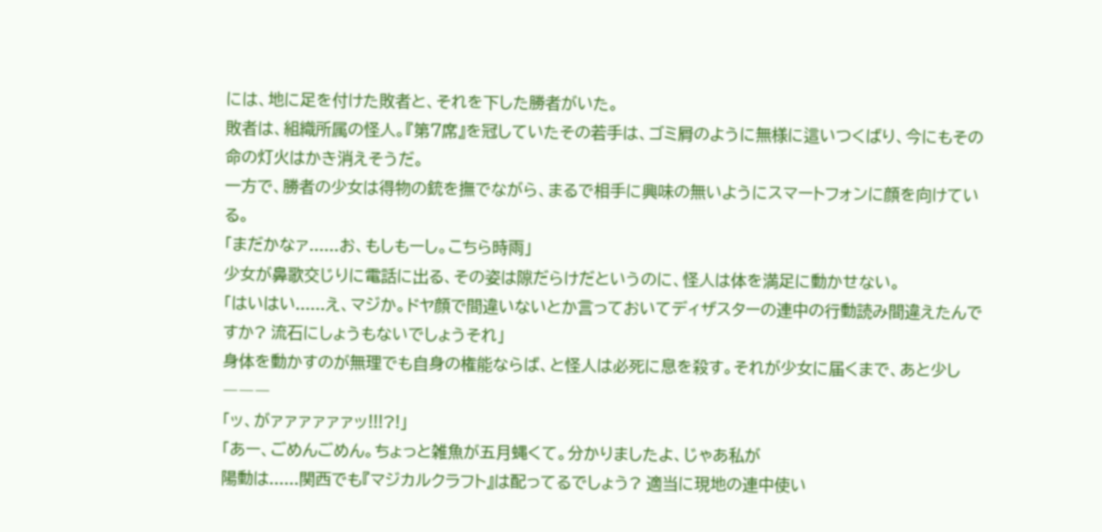には、地に足を付けた敗者と、それを下した勝者がいた。
敗者は、組織所属の怪人。『第7席』を冠していたその若手は、ゴミ屑のように無様に這いつくばり、今にもその命の灯火はかき消えそうだ。
一方で、勝者の少女は得物の銃を撫でながら、まるで相手に興味の無いようにスマートフォンに顔を向けている。
「まだかなァ......お、もしもーし。こちら時雨」
少女が鼻歌交じりに電話に出る、その姿は隙だらけだというのに、怪人は体を満足に動かせない。
「はいはい......え、マジか。ドヤ顔で間違いないとか言っておいてディザスターの連中の行動読み間違えたんですか? 流石にしょうもないでしょうそれ」
身体を動かすのが無理でも自身の権能ならば、と怪人は必死に息を殺す。それが少女に届くまで、あと少し―――
「ッ、がァァァァァァッ!!!?!」
「あー、ごめんごめん。ちょっと雑魚が五月蝿くて。分かりましたよ、じゃあ私が
陽動は......関西でも『マジカルクラフト』は配ってるでしょう? 適当に現地の連中使い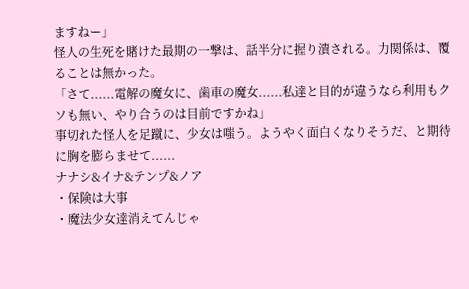ますねー」
怪人の生死を賭けた最期の一撃は、話半分に握り潰される。力関係は、覆ることは無かった。
「さて......電解の魔女に、歯車の魔女......私達と目的が違うなら利用もクソも無い、やり合うのは目前ですかね」
事切れた怪人を足蹴に、少女は嗤う。ようやく面白くなりそうだ、と期待に胸を膨らませて......
ナナシ&イナ&テンプ&ノア
・保険は大事
・魔法少女達消えてんじゃ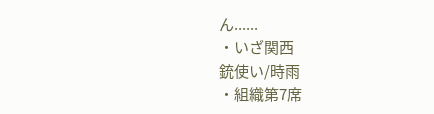ん......
・いざ関西
銃使い/時雨
・組織第7席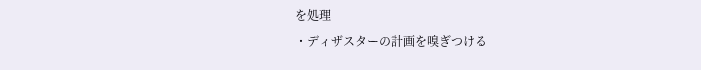を処理
・ディザスターの計画を嗅ぎつける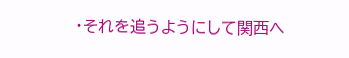・それを追うようにして関西へ